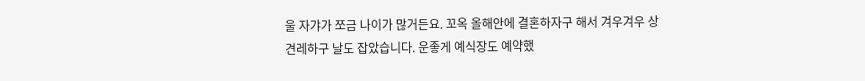울 자갸가 쪼금 나이가 많거든요. 꼬옥 올해안에 결혼하자구 해서 겨우겨우 상견레하구 날도 잡았습니다. 운좋게 예식장도 예약했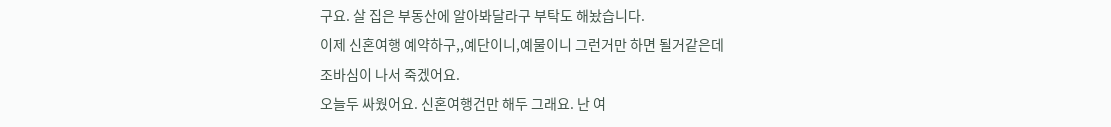구요. 살 집은 부동산에 알아봐달라구 부탁도 해놨습니다.
이제 신혼여행 예약하구,,예단이니,예물이니 그런거만 하면 될거같은데
조바심이 나서 죽겠어요.
오늘두 싸웠어요. 신혼여행건만 해두 그래요. 난 여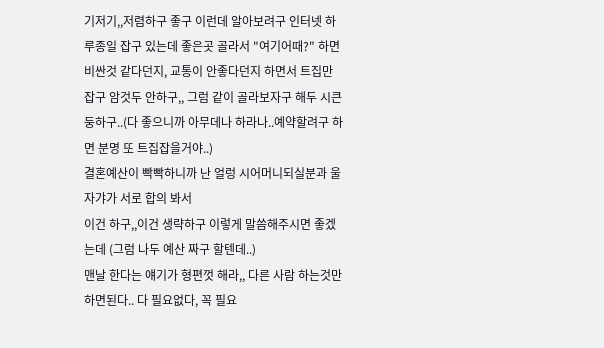기저기,,저렴하구 좋구 이런데 알아보려구 인터넷 하루종일 잡구 있는데 좋은곳 골라서 "여기어때?" 하면 비싼것 같다던지, 교통이 안좋다던지 하면서 트집만 잡구 암것두 안하구,, 그럼 같이 골라보자구 해두 시큰둥하구..(다 좋으니까 아무데나 하라나..예약할려구 하면 분명 또 트집잡을거야..)
결혼예산이 빡빡하니까 난 얼렁 시어머니되실분과 울 자갸가 서로 합의 봐서
이건 하구,,이건 생략하구 이렇게 말씀해주시면 좋겠는데 (그럼 나두 예산 짜구 할텐데..)
맨날 한다는 얘기가 형편껏 해라,, 다른 사람 하는것만 하면된다.. 다 필요없다, 꼭 필요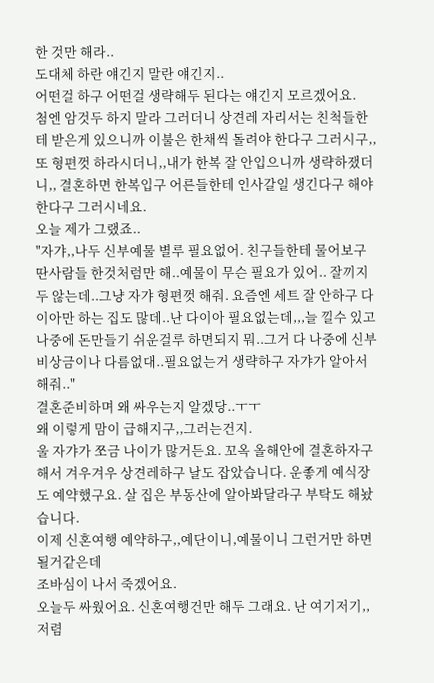한 것만 해라..
도대체 하란 얘긴지 말란 얘긴지..
어떤걸 하구 어떤걸 생략해두 된다는 얘긴지 모르겠어요.
첨엔 암것두 하지 말라 그러더니 상견레 자리서는 친척들한테 받은게 있으니까 이불은 한채씩 돌려야 한다구 그러시구,, 또 형편껏 하라시더니,,내가 한복 잘 안입으니까 생략하쟀더니,, 결혼하면 한복입구 어른들한테 인사갈일 생긴다구 해야한다구 그러시네요.
오늘 제가 그랬죠..
"자갸,,나두 신부예물 별루 필요없어. 친구들한테 물어보구 딴사람들 한것처럼만 해..예물이 무슨 필요가 있어.. 잘끼지두 않는데..그냥 자갸 형편껏 해줘. 요즘엔 세트 잘 안하구 다이아만 하는 집도 많데..난 다이아 필요없는데,,,늘 낄수 있고 나중에 돈만들기 쉬운걸루 하면되지 뭐..그거 다 나중에 신부 비상금이나 다름없대..필요없는거 생략하구 자갸가 알아서 해줘.."
결혼준비하며 왜 싸우는지 알겠당..ㅜㅜ
왜 이렇게 맘이 급해지구,,그러는건지.
울 자갸가 쪼금 나이가 많거든요. 꼬옥 올해안에 결혼하자구 해서 겨우겨우 상견레하구 날도 잡았습니다. 운좋게 예식장도 예약했구요. 살 집은 부동산에 알아봐달라구 부탁도 해놨습니다.
이제 신혼여행 예약하구,,예단이니,예물이니 그런거만 하면 될거같은데
조바심이 나서 죽겠어요.
오늘두 싸웠어요. 신혼여행건만 해두 그래요. 난 여기저기,,저렴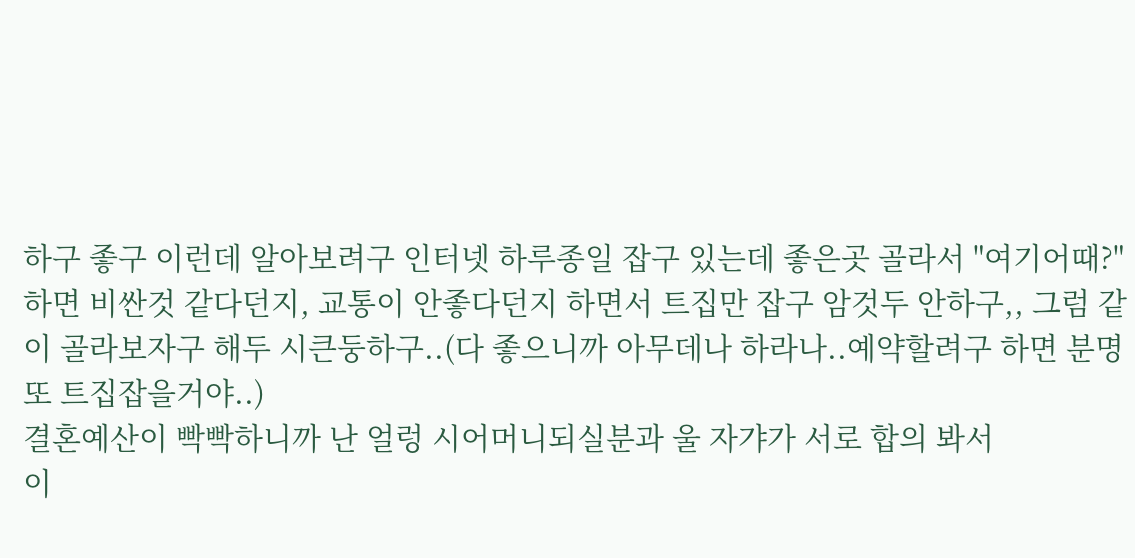하구 좋구 이런데 알아보려구 인터넷 하루종일 잡구 있는데 좋은곳 골라서 "여기어때?" 하면 비싼것 같다던지, 교통이 안좋다던지 하면서 트집만 잡구 암것두 안하구,, 그럼 같이 골라보자구 해두 시큰둥하구..(다 좋으니까 아무데나 하라나..예약할려구 하면 분명 또 트집잡을거야..)
결혼예산이 빡빡하니까 난 얼렁 시어머니되실분과 울 자갸가 서로 합의 봐서
이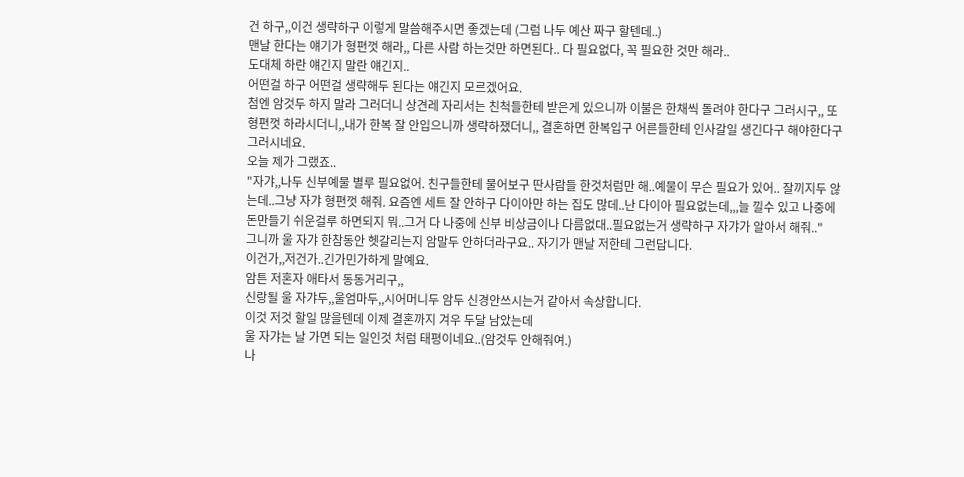건 하구,,이건 생략하구 이렇게 말씀해주시면 좋겠는데 (그럼 나두 예산 짜구 할텐데..)
맨날 한다는 얘기가 형편껏 해라,, 다른 사람 하는것만 하면된다.. 다 필요없다, 꼭 필요한 것만 해라..
도대체 하란 얘긴지 말란 얘긴지..
어떤걸 하구 어떤걸 생략해두 된다는 얘긴지 모르겠어요.
첨엔 암것두 하지 말라 그러더니 상견레 자리서는 친척들한테 받은게 있으니까 이불은 한채씩 돌려야 한다구 그러시구,, 또 형편껏 하라시더니,,내가 한복 잘 안입으니까 생략하쟀더니,, 결혼하면 한복입구 어른들한테 인사갈일 생긴다구 해야한다구 그러시네요.
오늘 제가 그랬죠..
"자갸,,나두 신부예물 별루 필요없어. 친구들한테 물어보구 딴사람들 한것처럼만 해..예물이 무슨 필요가 있어.. 잘끼지두 않는데..그냥 자갸 형편껏 해줘. 요즘엔 세트 잘 안하구 다이아만 하는 집도 많데..난 다이아 필요없는데,,,늘 낄수 있고 나중에 돈만들기 쉬운걸루 하면되지 뭐..그거 다 나중에 신부 비상금이나 다름없대..필요없는거 생략하구 자갸가 알아서 해줘.."
그니까 울 자갸 한참동안 헷갈리는지 암말두 안하더라구요.. 자기가 맨날 저한테 그런답니다.
이건가,,저건가..긴가민가하게 말예요.
암튼 저혼자 애타서 동동거리구,,
신랑될 울 자갸두,,울엄마두,,시어머니두 암두 신경안쓰시는거 같아서 속상합니다.
이것 저것 할일 많을텐데 이제 결혼까지 겨우 두달 남았는데
울 자갸는 날 가면 되는 일인것 처럼 태평이네요..(암것두 안해줘여.)
나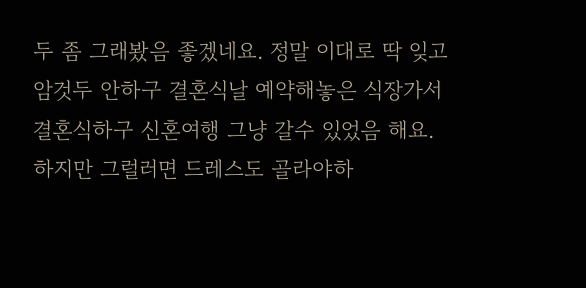두 좀 그래봤음 좋겠네요. 정말 이대로 딱 잊고 암것두 안하구 결혼식날 예약해놓은 식장가서
결혼식하구 신혼여행 그냥 갈수 있었음 해요.
하지만 그럴러면 드레스도 골라야하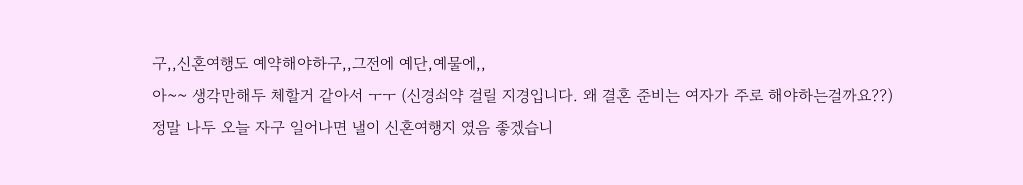구,,신혼여행도 예약해야하구,,그전에 예단,예물에,,
아~~ 생각만해두 체할거 같아서 ㅜㅜ (신경쇠약 걸릴 지경입니다. 왜 결혼 준비는 여자가 주로 해야하는걸까요??)
정말 나두 오늘 자구 일어나면 낼이 신혼여행지 였음 좋겠습니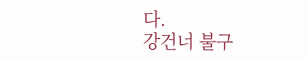다.
강건너 불구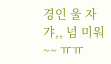경인 울 자갸,, 넘 미워~~ ㅠㅠ